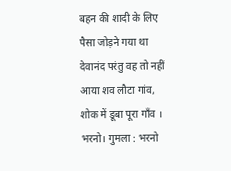बहन की शादी के लिए पैसा जोड़ने गया था देवानंद परंतु वह तो नहीं आया शव लौटा गांव, शोक में डूबा पूरा गाँव ।
भरनो। गुमला : भरनो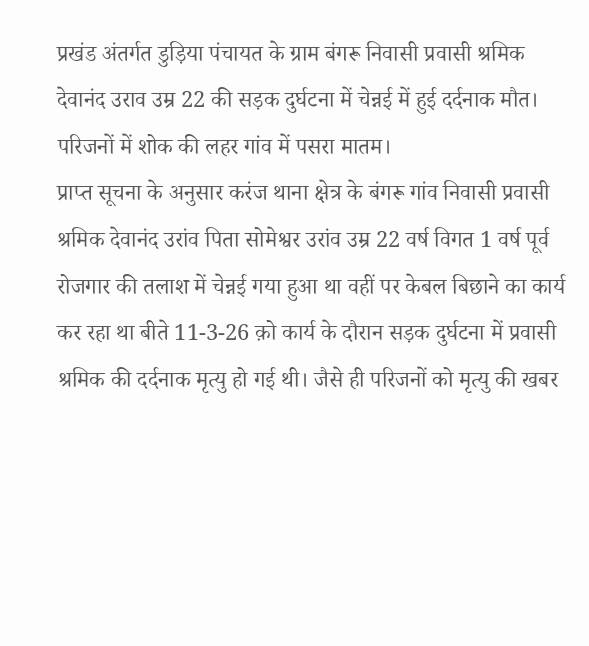प्रखंड अंतर्गत डुड़िया पंचायत के ग्राम बंगरू निवासी प्रवासी श्रमिक देवानंद उराव उम्र 22 की सड़क दुर्घटना में चेन्नई में हुई दर्दनाक मौत। परिजनों में शोक की लहर गांव में पसरा मातम।
प्राप्त सूचना के अनुसार करंज थाना क्षेत्र के बंगरू गांव निवासी प्रवासी श्रमिक देवानंद उरांव पिता सोमेश्वर उरांव उम्र 22 वर्ष विगत 1 वर्ष पूर्व रोजगार की तलाश में चेन्नई गया हुआ था वहीं पर केबल बिछाने का कार्य कर रहा था बीते 11-3-26 क़ो कार्य के दौरान सड़क दुर्घटना में प्रवासी श्रमिक की दर्दनाक मृत्यु हो गई थी। जैसे ही परिजनों को मृत्यु की खबर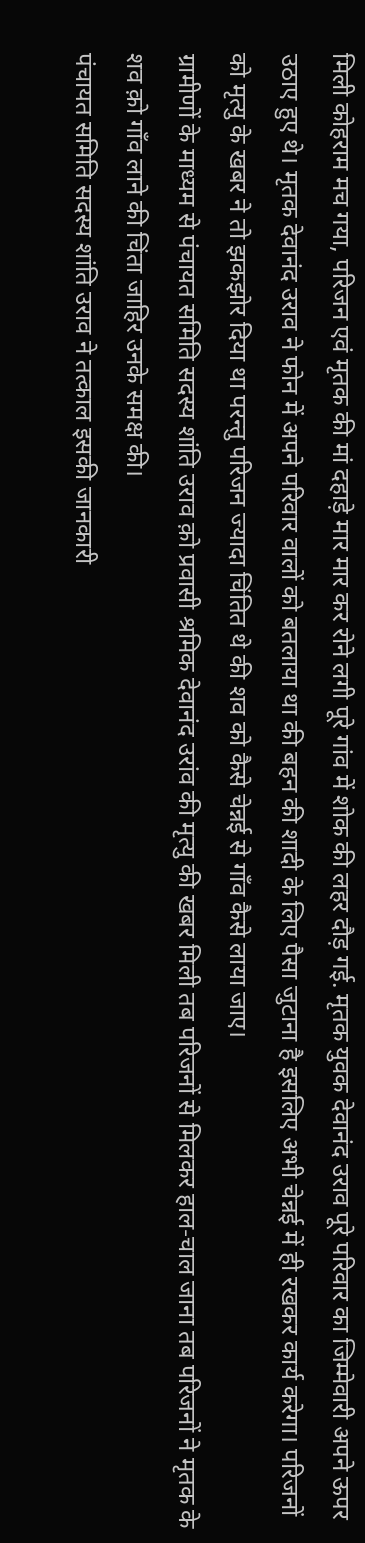मिली कोहराम मच गया, परिजन एवं मृतक की मां दहाड़े मार मार कर रोने लगी पूरे गांव में शोक की लहर दौड़ गई. मृतक युवक देवानंद उराव पूरे परिवार का जिम्मेवारी अपने ऊपर उठाए हुए थे। मृतक देवानंद उराव ने फोन में अपने परिवार वालों को बतलाया था की बहन की शादी के लिए पैसा जुटाना है इसलिए अभी चेन्नई में ही रखकर कार्य करेगा। परिजनों को मृत्यु के खबर ने तो झकझोर दिया था परन्तु परिजन ज्यादा चिंतित थे की शव को कैसे चेन्नई से गाँव कैसे लाया जाए।
ग्रामीणों के माध्यम से पंचायत समिति सदस्य शांति उराव क़ो प्रवासी श्रमिक देवानंद उरांव की मृत्यु की खबर मिली तब परिजनों से मिलकर हाल-चाल जाना तब परिजनों ने मृतक के शव क़ो गाँव लाने की चिंता जाहिर उनके समक्ष की।
पंचायत समिति सदस्य शांति उराव ने तत्काल इसकी जानकारी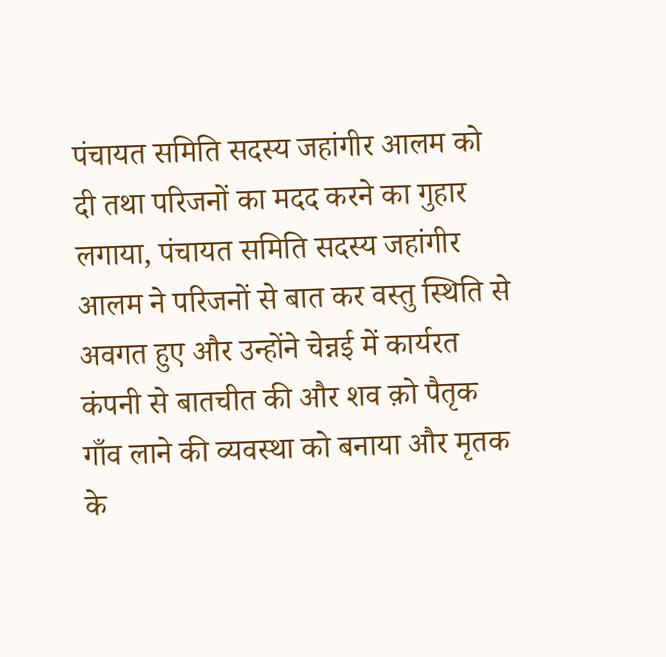पंचायत समिति सदस्य जहांगीर आलम को दी तथा परिजनों का मदद करने का गुहार लगाया, पंचायत समिति सदस्य जहांगीर आलम ने परिजनों से बात कर वस्तु स्थिति से अवगत हुए और उन्होंने चेन्नई में कार्यरत कंपनी से बातचीत की और शव क़ो पैतृक गाँव लाने की व्यवस्था को बनाया और मृतक के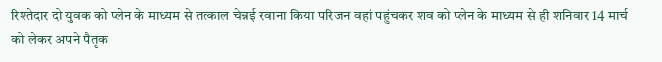रिश्तेदार दो युवक को प्लेन के माध्यम से तत्काल चेन्नई रवाना किया परिजन वहां पहुंचकर शव को प्लेन के माध्यम से ही शनिवार 14 मार्च को लेकर अपने पैतृक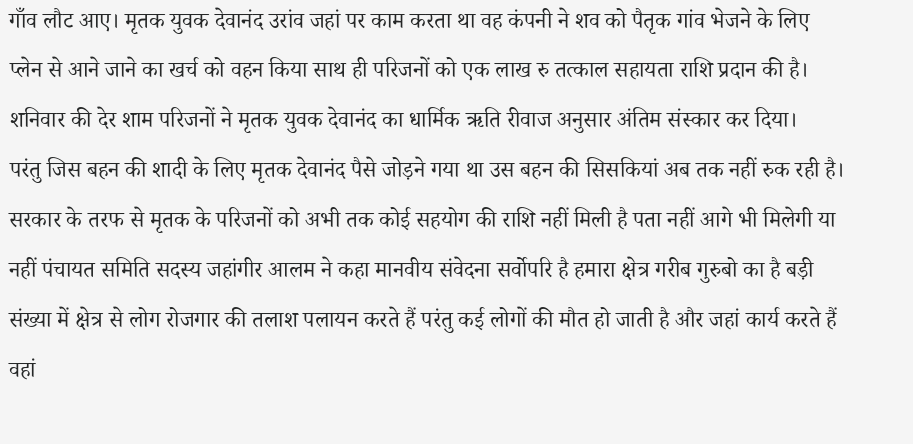गाँव लौट आए। मृतक युवक देवानंद उरांव जहां पर काम करता था वह कंपनी ने शव को पैतृक गांव भेजने के लिए प्लेन से आने जाने का खर्च को वहन किया साथ ही परिजनों को एक लाख रु तत्काल सहायता राशि प्रदान की है। शनिवार की देर शाम परिजनों ने मृतक युवक देवानंद का धार्मिक ऋति रीवाज अनुसार अंतिम संस्कार कर दिया।
परंतु जिस बहन की शादी के लिए मृतक देवानंद पैसे जोड़ने गया था उस बहन की सिसकियां अब तक नहीं रुक रही है। सरकार के तरफ से मृतक के परिजनों को अभी तक कोई सहयोग की राशि नहीं मिली है पता नहीं आगे भी मिलेगी या नहीं पंचायत समिति सदस्य जहांगीर आलम ने कहा मानवीय संवेदना सर्वोपरि है हमारा क्षेत्र गरीब गुरुबो का है बड़ी संख्या में क्षेत्र से लोग रोजगार की तलाश पलायन करते हैं परंतु कई लोगों की मौत हो जाती है और जहां कार्य करते हैं वहां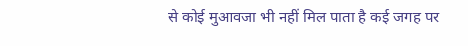से कोई मुआवजा भी नहीं मिल पाता है कई जगह पर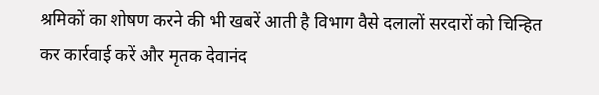श्रमिकों का शोषण करने की भी खबरें आती है विभाग वैसे दलालों सरदारों को चिन्हित कर कार्रवाई करें और मृतक देवानंद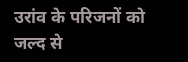उरांव के परिजनों को जल्द से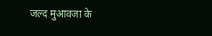जल्द मुआवजा के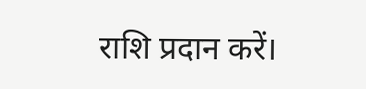राशि प्रदान करें।